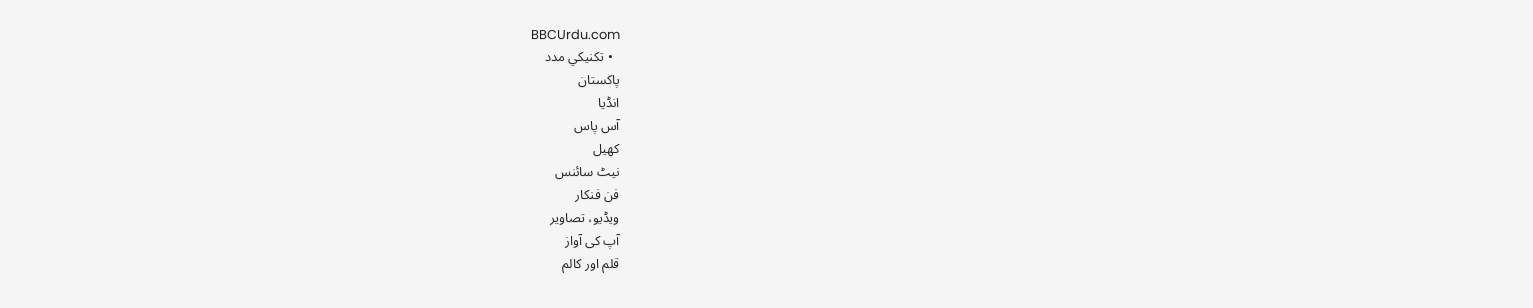BBCUrdu.com
  • تکنيکي مدد
پاکستان
انڈیا
آس پاس
کھیل
نیٹ سائنس
فن فنکار
ویڈیو، تصاویر
آپ کی آواز
قلم اور کالم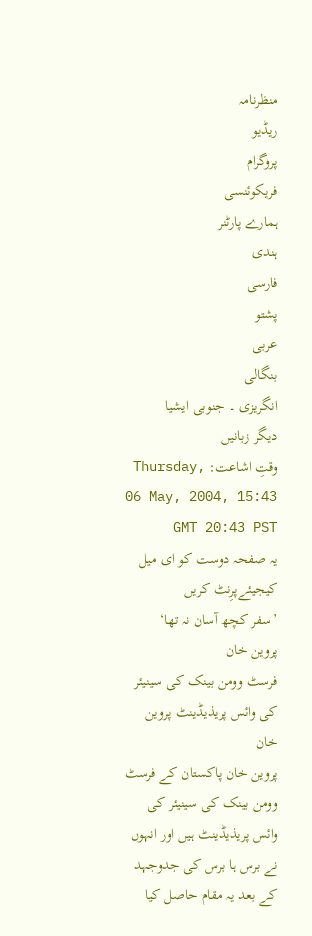منظرنامہ
ریڈیو
پروگرام
فریکوئنسی
ہمارے پارٹنر
ہندی
فارسی
پشتو
عربی
بنگالی
انگریزی ۔ جنوبی ایشیا
دیگر زبانیں
وقتِ اشاعت: Thursday, 06 May, 2004, 15:43 GMT 20:43 PST
یہ صفحہ دوست کو ای میل کیجیئےپرِنٹ کریں
’سفر کچھ آسان نہ تھا‘
پروین خان
فرسٹ وومن بینک کی سینیئر کی وائس پریذیڈینٹ پروین خان
پروین خان پاکستان کے فرسٹ وومن بینک کی سینیئر کی وائس پریذیڈینٹ ہیں اور انہوں نے برس ہا برس کی جدوجہد کے بعد یہ مقام حاصل کیا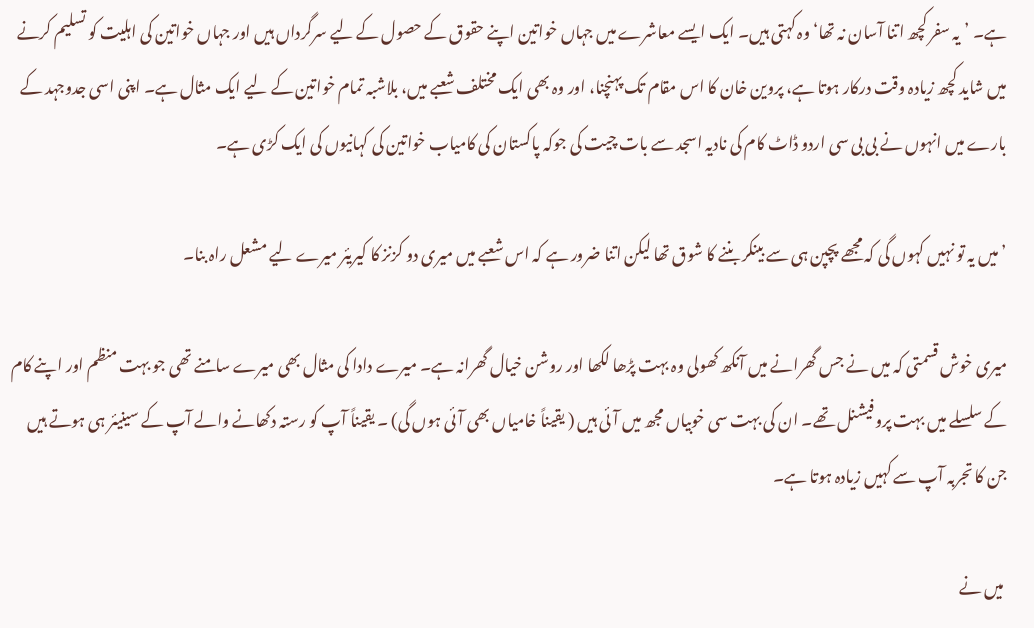ہے۔ ’یہ سفر کچھ اتنا آسان نہ تھا‘ وہ کہتی ہیں۔ ایک ایسے معاشرے میں جہاں خواتین اپنے حقوق کے حصول کے لیے سرگرداں ہیں اور جہاں خواتین کی اہلیت کو تسلیم کرنے میں شاید کچھ زیادہ وقت درکار ہوتا ہے، پروین خان کا اس مقام تک پہنچنا، اور وہ بھی ایک مختلف شعبے میں، بلاشبہ تمام خواتین کے لیے ایک مثال ہے۔ اپنی اسی جدوجہد کے بارے میں انہوں نے بی بی سی اردو ڈاٹ کام کی نادیہ اسجد سے بات چیت کی جوکہ پاکستان کی کامیاب خواتین کی کہانیوں کی ایک کڑی ہے۔

’میں یہ تو نہیں کہوں گی کہ مجھے پچپن ہی سے بینکر بننے کا شوق تھا لیکن اتنا ضرور ہے کہ اس شعبے میں میری دو کزنز کا کیریئر میرے لیے مشعل راہ بنا۔

میری خوش قسمتی کہ میں نے جس گھرانے میں آنکھ کھولی وہ بہت پڑھا لکھا اور روشن خیال گھرانہ ہے۔ میرے دادا کی مثال بھی میرے سامنے تھی جو بہت منظم اور اپنے کام کے سلسلے میں بہت پروفیشنل تھے۔ ان کی بہت سی خوبیاں مجھ میں آئی ہیں ( یقیناً خامیاں بھی آئی ہوں گی) ۔ یقیناً آپ کو رستہ دکھانے والے آپ کے سینیئر ہی ہوتے ہیں جن کا تجربہ آپ سے کہیں زیادہ ہوتا ہے۔

 میں نے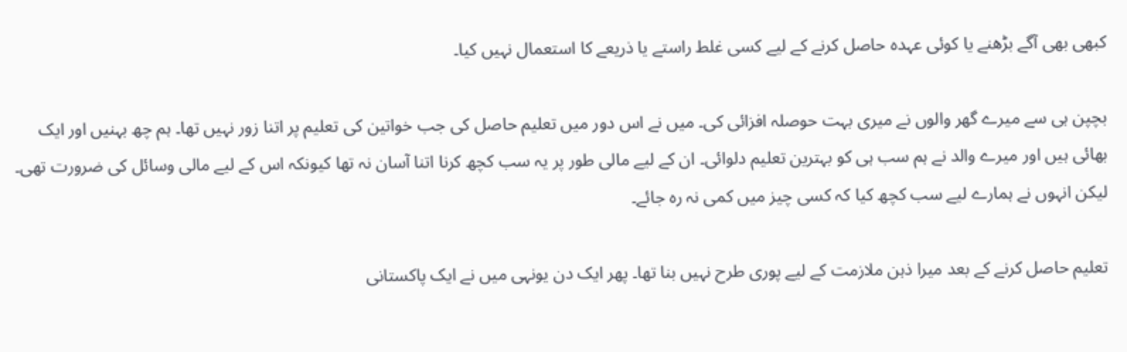کبھی بھی آگے بڑھنے یا کوئی عہدہ حاصل کرنے کے لیے کسی غلط راستے یا ذریعے کا استعمال نہیں کیا۔

بچپن ہی سے میرے گھر والوں نے میری بہت حوصلہ افزائی کی۔ میں نے اس دور میں تعلیم حاصل کی جب خواتین کی تعلیم پر اتنا زور نہیں تھا۔ ہم چھ بہنیں اور ایک بھائی ہیں اور میرے والد نے ہم سب ہی کو بہترین تعلیم دلوائی۔ ان کے لیے مالی طور پر یہ سب کچھ کرنا اتنا آسان نہ تھا کیونکہ اس کے لیے مالی وسائل کی ضرورت تھی۔ لیکن انہوں نے ہمارے لیے سب کچھ کیا کہ کسی چیز میں کمی نہ رہ جائے۔

تعلیم حاصل کرنے کے بعد میرا ذہن ملازمت کے لیے پوری طرح نہیں بنا تھا۔ پھر ایک دن یونہی میں نے ایک پاکستانی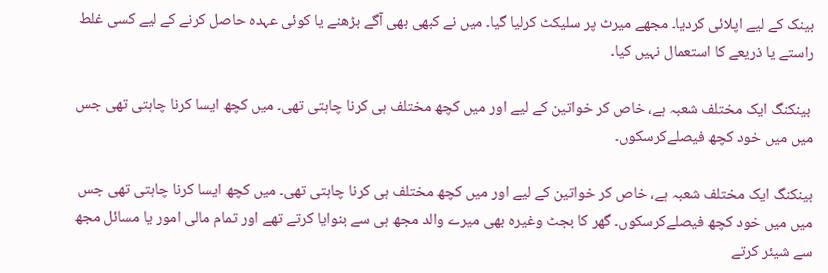بینک کے لیے اپلائی کردیا۔ مجھے میرٹ پر سلیکٹ کرلیا گیا۔ میں نے کبھی بھی آگے بڑھنے یا کوئی عہدہ حاصل کرنے کے لیے کسی غلط راستے یا ذریعے کا استعمال نہیں کیا۔

 بینکنگ ایک مختلف شعبہ ہے، خاص کر خواتین کے لیے اور میں کچھ مختلف ہی کرنا چاہتی تھی۔ میں کچھ ایسا کرنا چاہتی تھی جس میں میں خود کچھ فیصلےکرسکوں۔

بینکنگ ایک مختلف شعبہ ہے، خاص کر خواتین کے لیے اور میں کچھ مختلف ہی کرنا چاہتی تھی۔ میں کچھ ایسا کرنا چاہتی تھی جس میں میں خود کچھ فیصلےکرسکوں۔ گھر کا بجٹ وغیرہ بھی میرے والد مجھ ہی سے بنوایا کرتے تھے اور تمام مالی امور یا مسائل مجھ سے شیئر کرتے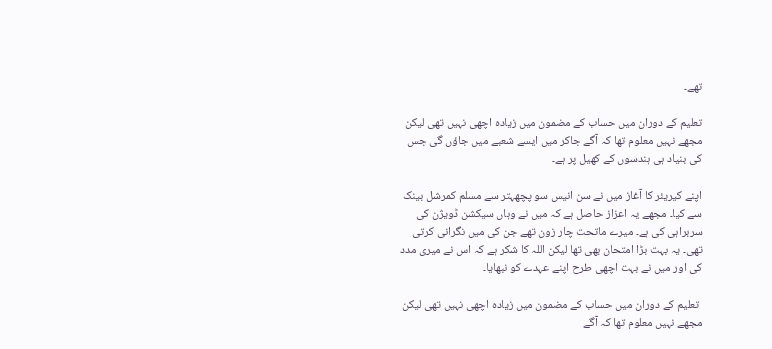تھے۔

تعلیم کے دوران میں حساب کے مضمون میں زیادہ اچھی نہیں تھی لیکن مجھے نہیں معلوم تھا کہ آگے جاکر میں ایسے شعبے میں جاؤں گی جس کی بنیاد ہی ہندسوں کے کھیل پر ہے۔

اپنے کیریئر کا آغاز میں نے سن انیس سو پچھہتر سے مسلم کمرشل بینک سے کیا۔ مجھے یہ اعزاز حاصل ہے کہ میں نے وہاں سیکشن ڈویژن کی سربراہی کی ہے۔ میرے ماتحت چار زون تھے جن کی میں نگرانی کرتی تھی۔ یہ بہت بڑا امتحان بھی تھا لیکن اللہ کا شکر ہے کہ اس نے میری مدد کی اور میں نے بہت اچھی طرح اپنے عہدے کو نبھایا۔

 تعلیم کے دوران میں حساب کے مضمون میں زیادہ اچھی نہیں تھی لیکن مجھے نہیں معلوم تھا کہ آگے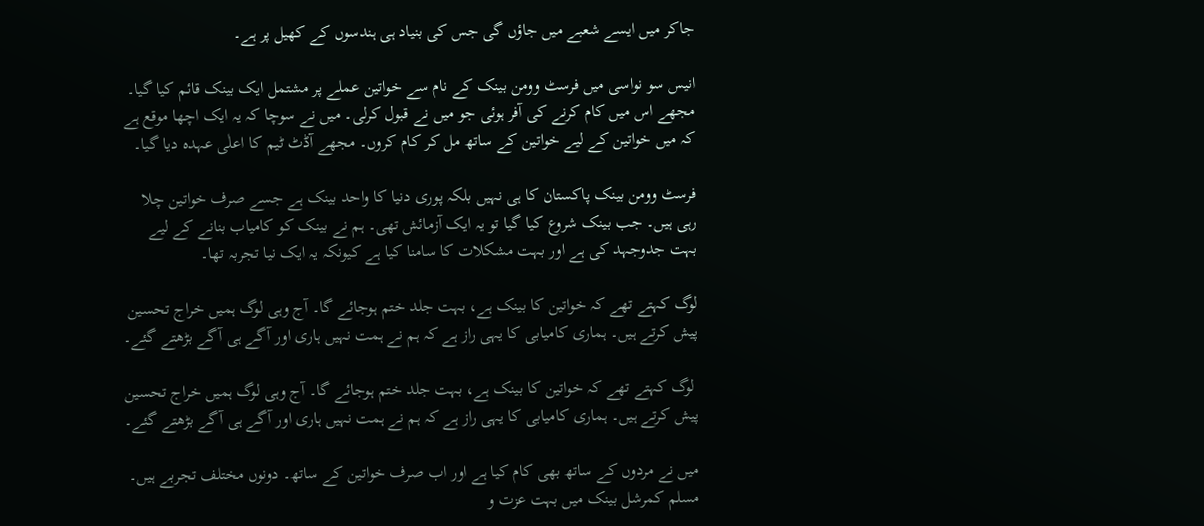جاکر میں ایسے شعبے میں جاؤں گی جس کی بنیاد ہی ہندسوں کے کھیل پر ہے۔

انیس سو نواسی میں فرسٹ وومن بینک کے نام سے خواتین عملے پر مشتمل ایک بینک قائم کیا گیا۔ مجھے اس میں کام کرنے کی آفر ہوئی جو میں نے قبول کرلی۔ میں نے سوچا کہ یہ ایک اچھا موقع ہے کہ میں خواتین کے لیے خواتین کے ساتھ مل کر کام کروں۔ مجھے آڈٹ ٹیم کا اعلٰی عہدہ دیا گیا۔

فرسٹ وومن بینک پاکستان کا ہی نہیں بلکہ پوری دنیا کا واحد بینک ہے جسے صرف خواتین چلا رہی ہیں۔ جب بینک شروع کیا گیا تو یہ ایک آزمائش تھی۔ ہم نے بینک کو کامیاب بنانے کے لیے بہت جدوجہد کی ہے اور بہت مشکلات کا سامنا کیا ہے کیونکہ یہ ایک نیا تجربہ تھا۔

لوگ کہتے تھے کہ خواتین کا بینک ہے، بہت جلد ختم ہوجائے گا۔ آج وہی لوگ ہمیں خراج تحسین پیش کرتے ہیں۔ ہماری کامیابی کا یہی راز ہے کہ ہم نے ہمت نہیں ہاری اور آگے ہی آگے بڑھتے گئے۔

 لوگ کہتے تھے کہ خواتین کا بینک ہے، بہت جلد ختم ہوجائے گا۔ آج وہی لوگ ہمیں خراج تحسین پیش کرتے ہیں۔ ہماری کامیابی کا یہی راز ہے کہ ہم نے ہمت نہیں ہاری اور آگے ہی آگے بڑھتے گئے۔

میں نے مردوں کے ساتھ بھی کام کیا ہے اور اب صرف خواتین کے ساتھ۔ دونوں مختلف تجربے ہیں۔ مسلم کمرشل بینک میں بہت عزت و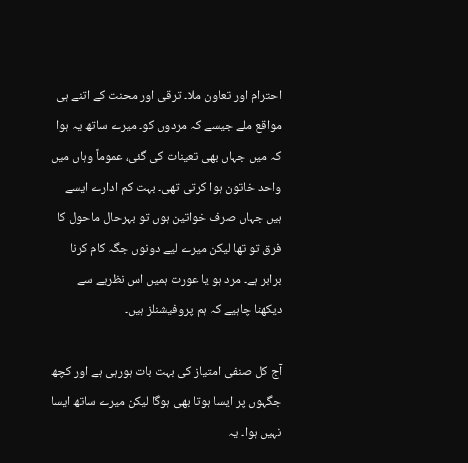احترام اور تعاون ملا۔ ترقی اور محنت کے اتنے ہی مواقع ملے جیسے کہ مردوں کو۔ میرے ساتھ یہ ہوا کہ میں جہاں بھی تعینات کی گئی، عموماً وہاں میں واحد خاتون ہوا کرتی تھی۔ بہت کم ادارے ایسے ہیں جہاں صرف خواتین ہوں تو بہرحال ماحول کا فرق تو تھا لیکن میرے لیے دونوں جگہ کام کرنا برابر ہے۔ مرد ہو یا عورت ہمیں اس نظریے سے دیکھنا چاہیے کہ ہم پروفیشنلز ہیں۔

آج کل صنفی امتیاز کی بہت بات ہورہی ہے اور کچھ جگہوں پر ایسا ہوتا بھی ہوگا لیکن میرے ساتھ ایسا نہیں ہوا۔ یہ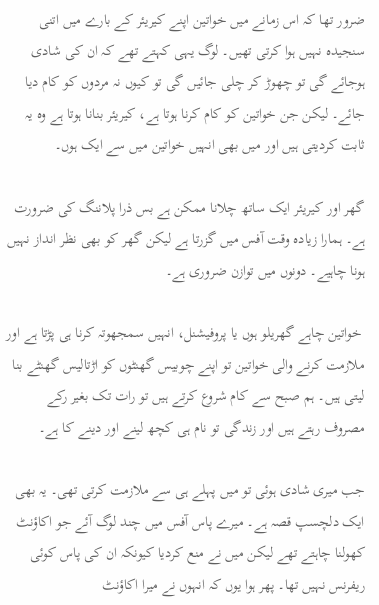ضرور تھا کہ اس زمانے میں خواتین اپنے کیریئر کے بارے میں اتنی سنجیدہ نہیں ہوا کرتی تھیں۔ لوگ یہی کہتے تھے کہ ان کی شادی ہوجائے گی تو چھوڑ کر چلی جائیں گی تو کیوں نہ مردوں کو کام دیا جائے۔ لیکن جن خواتین کو کام کرنا ہوتا ہے، کیریئر بنانا ہوتا ہے وہ یہ ثابت کردیتی ہیں اور میں بھی انہیں خواتین میں سے ایک ہوں۔

گھر اور کیریئر ایک ساتھ چلانا ممکن ہے بس ذرا پلاننگ کی ضرورت ہے۔ ہمارا زیادہ وقت آفس میں گزرتا ہے لیکن گھر کو بھی نظر انداز نہیں ہونا چاہیے۔ دونوں میں توازن ضروری ہے۔

 خواتین چاہے گھریلو ہوں یا پروفیشنل، انہیں سمجھوتہ کرنا ہی پڑتا ہے اور ملازمت کرنے والی خواتین تو اپنے چوبیس گھنٹوں کو اڑتالیس گھنٹے بنا لیتی ہیں۔ ہم صبح سے کام شروع کرتے ہیں تو رات تک بغیر رکے مصروف رہتے ہیں اور زندگی تو نام ہی کچھ لینے اور دینے کا ہے۔

جب میری شادی ہوئی تو میں پہلے ہی سے ملازمت کرتی تھی۔ یہ بھی ایک دلچسپ قصہ ہے۔ میرے پاس آفس میں چند لوگ آئے جو اکاؤنٹ کھولنا چاہتے تھے لیکن میں نے منع کردیا کیونکہ ان کی پاس کوئی ریفرنس نہیں تھا۔ پھر ہوا یوں کہ انہوں نے میرا اکاؤنٹ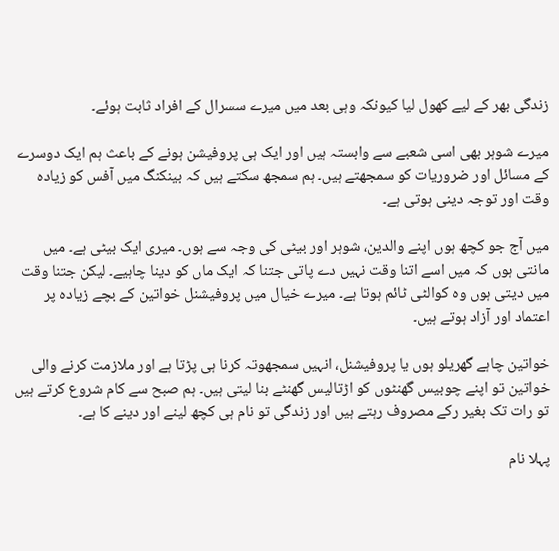زندگی بھر کے لیے کھول لیا کیونکہ وہی بعد میں میرے سسرال کے افراد ثابت ہوئے۔

میرے شوہر بھی اسی شعبے سے وابستہ ہیں اور ایک ہی پروفیشن ہونے کے باعث ہم ایک دوسرے کے مسائل اور ضروریات کو سمجھتے ہیں۔ ہم سمجھ سکتے ہیں کہ بینکنگ میں آفس کو زیادہ وقت اور توجہ دینی ہوتی ہے۔

میں آج جو کچھ ہوں اپنے والدین، شوہر اور بیٹی کی وجہ سے ہوں۔ میری ایک بیٹی ہے۔ میں مانتی ہوں کہ میں اسے اتنا وقت نہیں دے پاتی جتنا کہ ایک ماں کو دینا چاہیے۔ لیکن جتنا وقت میں دیتی ہوں وہ کوالٹی ٹائم ہوتا ہے۔ میرے خیال میں پروفیشنل خواتین کے بچے زیادہ پر اعتماد اور آزاد ہوتے ہیں۔

خواتین چاہے گھریلو ہوں یا پروفیشنل، انہیں سمجھوتہ کرنا ہی پڑتا ہے اور ملازمت کرنے والی خواتین تو اپنے چوبیس گھنٹوں کو اڑتالیس گھنٹے بنا لیتی ہیں۔ ہم صبح سے کام شروع کرتے ہیں تو رات تک بغیر رکے مصروف رہتے ہیں اور زندگی تو نام ہی کچھ لینے اور دینے کا ہے۔

پہلا نام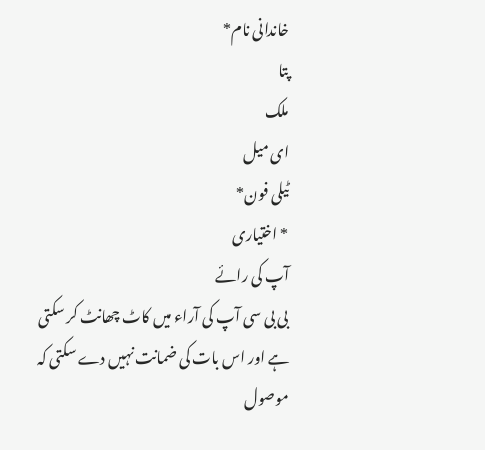خاندانی نام*
پتا
ملک
ای میل
ٹیلی فون*
* اختیاری
آپ کی رائے
بی بی سی آپ کی آراء میں کاٹ چھانٹ کر سکتی ہے اور اس بات کی ضمانت نہیں دے سکتی کہ موصول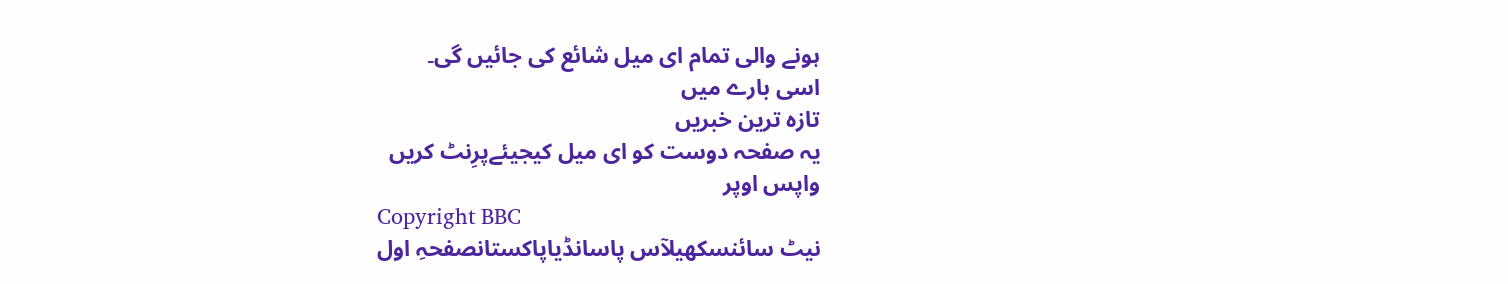ہونے والی تمام ای میل شائع کی جائیں گی۔
اسی بارے میں
تازہ ترین خبریں
یہ صفحہ دوست کو ای میل کیجیئےپرِنٹ کریں
واپس اوپر
Copyright BBC
نیٹ سائنسکھیلآس پاسانڈیاپاکستانصفحہِ اول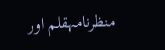منظرنامہقلم اور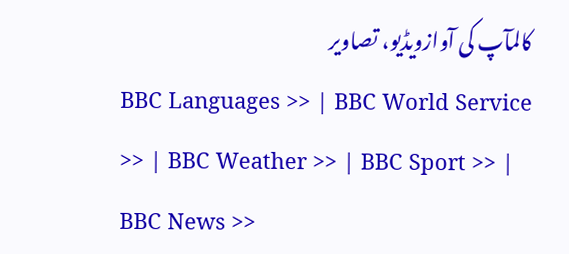کالمآپ کی آوازویڈیو، تصاویر
BBC Languages >> | BBC World Service >> | BBC Weather >> | BBC Sport >> | BBC News >>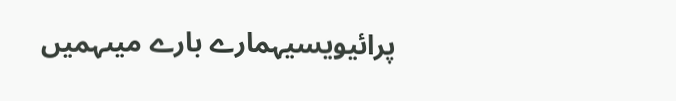پرائیویسیہمارے بارے میںہمیں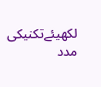لکھیئےتکنیکی مدد